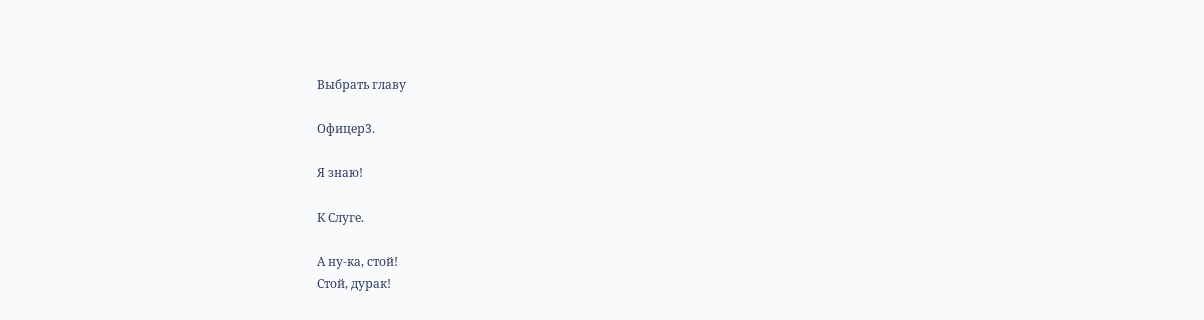Выбрать главу

Офицер3.

Я знаю!

К Слуге.

А ну-ка, стой!
Стой, дурак!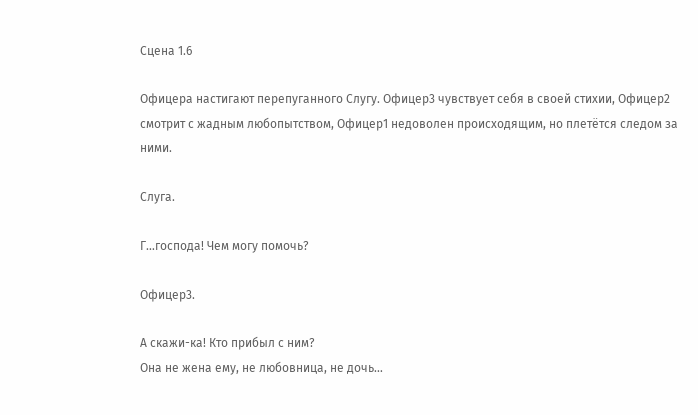Сцена 1.6

Офицера настигают перепуганного Слугу. Офицер3 чувствует себя в своей стихии, Офицер2 смотрит с жадным любопытством, Офицер1 недоволен происходящим, но плетётся следом за ними.

Слуга.

Г…господа! Чем могу помочь?

Офицер3.

А скажи-ка! Кто прибыл с ним?
Она не жена ему, не любовница, не дочь…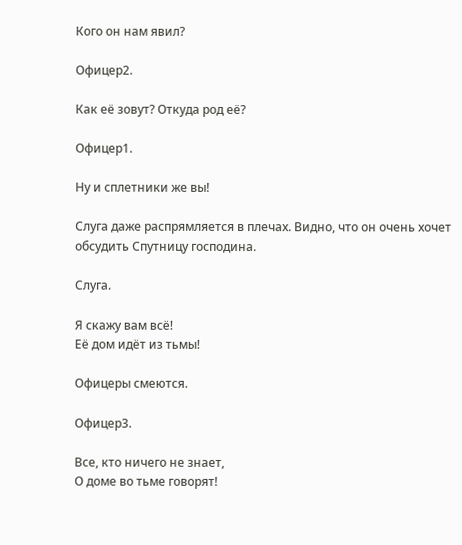Кого он нам явил?

Офицер2.

Как её зовут? Откуда род её?

Офицер1.

Ну и сплетники же вы!

Слуга даже распрямляется в плечах. Видно, что он очень хочет обсудить Спутницу господина.

Слуга.

Я скажу вам всё!
Её дом идёт из тьмы!

Офицеры смеются.

Офицер3.

Все, кто ничего не знает,
О доме во тьме говорят!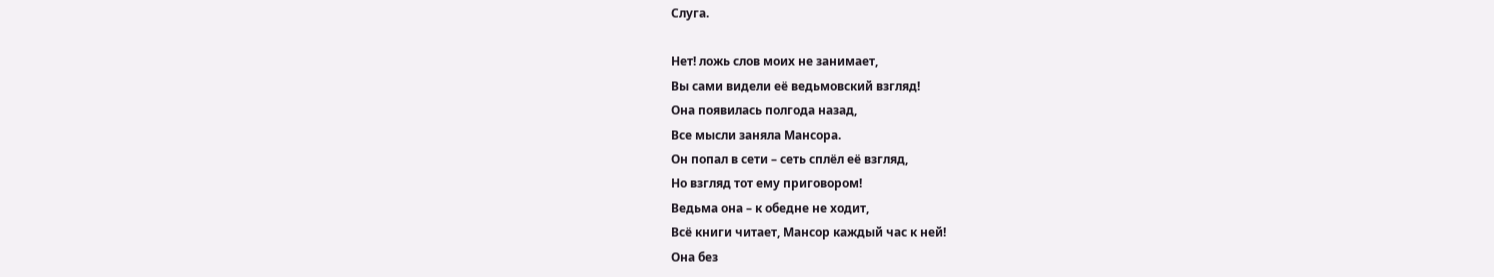Слуга.

Нет! ложь слов моих не занимает,
Вы сами видели её ведьмовский взгляд!
Она появилась полгода назад,
Все мысли заняла Мансора.
Он попал в сети – сеть сплёл её взгляд,
Но взгляд тот ему приговором!
Ведьма она – к обедне не ходит,
Всё книги читает, Мансор каждый час к ней!
Она без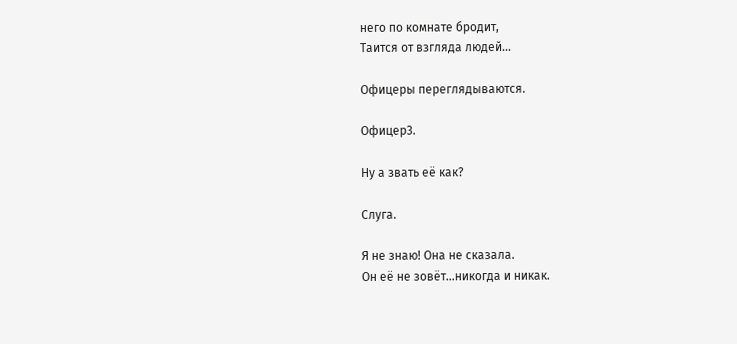него по комнате бродит,
Таится от взгляда людей…

Офицеры переглядываются.

Офицер3.

Ну а звать её как?

Слуга.

Я не знаю! Она не сказала.
Он её не зовёт…никогда и никак.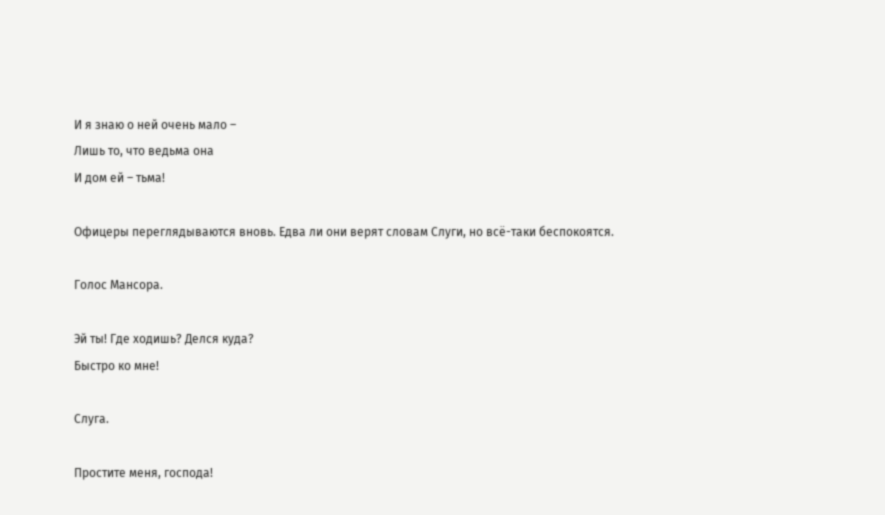И я знаю о ней очень мало –
Лишь то, что ведьма она
И дом ей – тьма!

Офицеры переглядываются вновь. Едва ли они верят словам Слуги, но всё-таки беспокоятся.

Голос Мансора.

Эй ты! Где ходишь? Делся куда?
Быстро ко мне!

Слуга.

Простите меня, господа!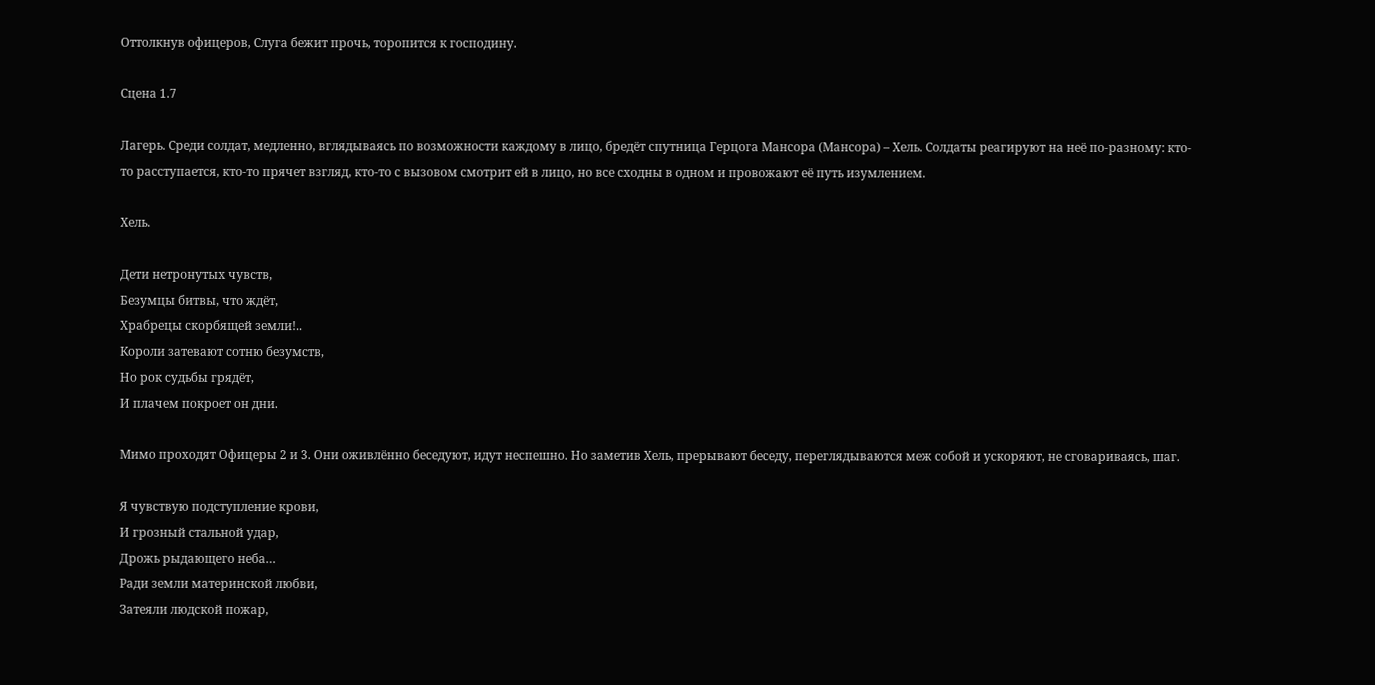Оттолкнув офицеров, Слуга бежит прочь, торопится к господину.

Сцена 1.7

Лагерь. Среди солдат, медленно, вглядываясь по возможности каждому в лицо, бредёт спутница Герцога Мансора (Мансора) – Хель. Солдаты реагируют на неё по-разному: кто-то расступается, кто-то прячет взгляд, кто-то с вызовом смотрит ей в лицо, но все сходны в одном и провожают её путь изумлением.

Хель.

Дети нетронутых чувств,
Безумцы битвы, что ждёт,
Храбрецы скорбящей земли!..
Короли затевают сотню безумств,
Но рок судьбы грядёт,
И плачем покроет он дни.

Мимо проходят Офицеры 2 и 3. Они оживлённо беседуют, идут неспешно. Но заметив Хель, прерывают беседу, переглядываются меж собой и ускоряют, не сговариваясь, шаг.

Я чувствую подступление крови,
И грозный стальной удар,
Дрожь рыдающего неба…
Ради земли материнской любви,
Затеяли людской пожар,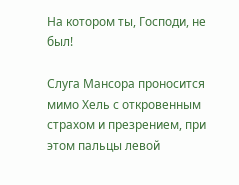На котором ты, Господи, не был!

Слуга Мансора проносится мимо Хель с откровенным страхом и презрением, при этом пальцы левой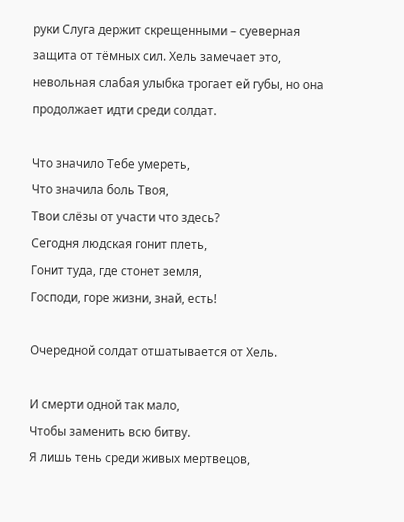руки Слуга держит скрещенными – суеверная защита от тёмных сил. Хель замечает это, невольная слабая улыбка трогает ей губы, но она продолжает идти среди солдат.

Что значило Тебе умереть,
Что значила боль Твоя,
Твои слёзы от участи что здесь?
Сегодня людская гонит плеть,
Гонит туда, где стонет земля,
Господи, горе жизни, знай, есть!

Очередной солдат отшатывается от Хель.

И смерти одной так мало,
Чтобы заменить всю битву.
Я лишь тень среди живых мертвецов,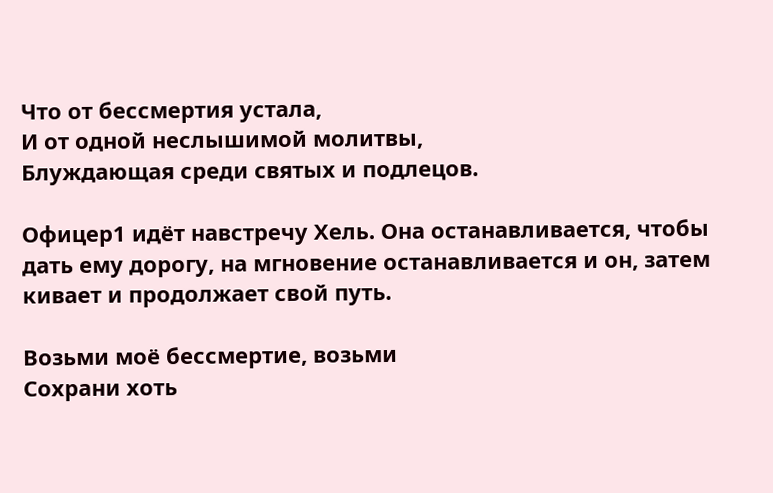Что от бессмертия устала,
И от одной неслышимой молитвы,
Блуждающая среди святых и подлецов.

Офицер1 идёт навстречу Хель. Она останавливается, чтобы дать ему дорогу, на мгновение останавливается и он, затем кивает и продолжает свой путь.

Возьми моё бессмертие, возьми
Сохрани хоть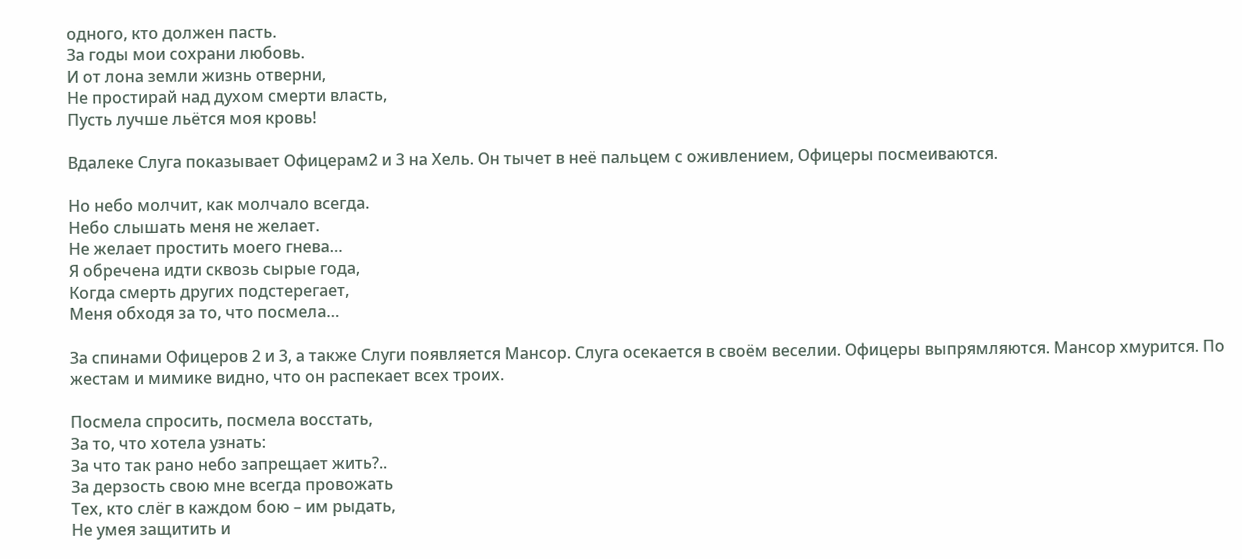одного, кто должен пасть.
За годы мои сохрани любовь.
И от лона земли жизнь отверни,
Не простирай над духом смерти власть,
Пусть лучше льётся моя кровь!

Вдалеке Слуга показывает Офицерам2 и 3 на Хель. Он тычет в неё пальцем с оживлением, Офицеры посмеиваются.

Но небо молчит, как молчало всегда.
Небо слышать меня не желает.
Не желает простить моего гнева…
Я обречена идти сквозь сырые года,
Когда смерть других подстерегает,
Меня обходя за то, что посмела…

За спинами Офицеров 2 и 3, а также Слуги появляется Мансор. Слуга осекается в своём веселии. Офицеры выпрямляются. Мансор хмурится. По жестам и мимике видно, что он распекает всех троих.

Посмела спросить, посмела восстать,
За то, что хотела узнать:
За что так рано небо запрещает жить?..
За дерзость свою мне всегда провожать
Тех, кто слёг в каждом бою – им рыдать,
Не умея защитить и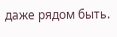даже рядом быть.